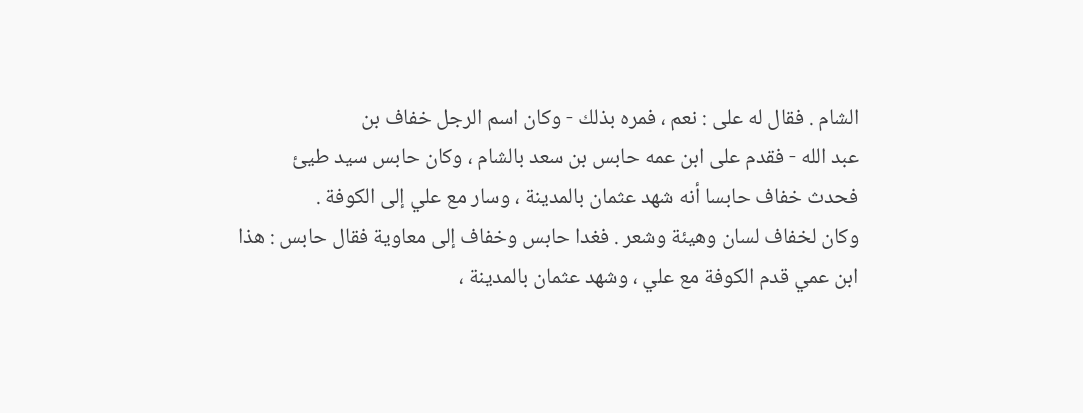الشام . فقال له على : نعم ، فمره بذلك - وكان اسم الرجل خفاف بن
عبد الله - فقدم على ابن عمه حابس بن سعد بالشام ، وكان حابس سيد طيئ
فحدث خفاف حابسا أنه شهد عثمان بالمدينة ، وسار مع علي إلى الكوفة .
وكان لخفاف لسان وهيئة وشعر . فغدا حابس وخفاف إلى معاوية فقال حابس : هذا ابن عمي قدم الكوفة مع علي ، وشهد عثمان بالمدينة ،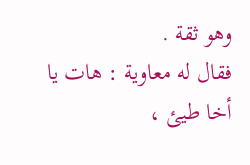وهو ثقة .
فقال له معاوية : هات يا أخا طيئ ،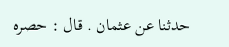حدثنا عن عثمان . قال : حصره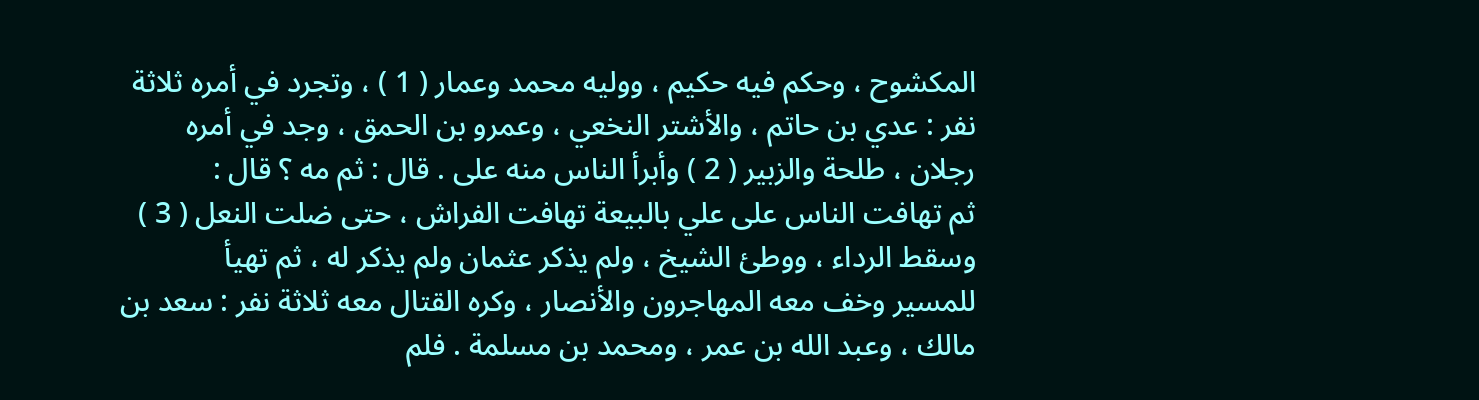المكشوح ، وحكم فيه حكيم ، ووليه محمد وعمار ( 1 ) ، وتجرد في أمره ثلاثة
نفر : عدي بن حاتم ، والأشتر النخعي ، وعمرو بن الحمق ، وجد في أمره
رجلان ، طلحة والزبير ( 2 ) وأبرأ الناس منه على . قال : ثم مه ؟ قال :
ثم تهافت الناس على علي بالبيعة تهافت الفراش ، حتى ضلت النعل ( 3 )
وسقط الرداء ، ووطئ الشيخ ، ولم يذكر عثمان ولم يذكر له ، ثم تهيأ
للمسير وخف معه المهاجرون والأنصار ، وكره القتال معه ثلاثة نفر : سعد بن
مالك ، وعبد الله بن عمر ، ومحمد بن مسلمة . فلم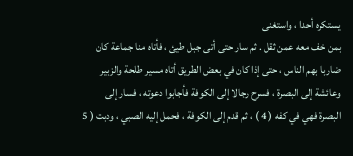يستكره أحدا ، واستغنى
بمن خف معه عمن ثقل . ثم سار حتى أتى جبل طيئ ، فأتاه منا جماعة كان
ضاربا بهم الناس ، حتى إذا كان في بعض الطريق أتاه مسير طلحة والزبير
وعائشة إلى البصرة ، فسرح رجالا إلى الكوفة فأجابوا دعوته ، فسار إلى
البصرة فهي في كفه ( 4 ) ، ثم قدم إلى الكوفة ، فحمل إليه الصبي ، ودبت ( 5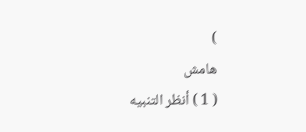)
هامش
( 1 ) أنظر التنبيه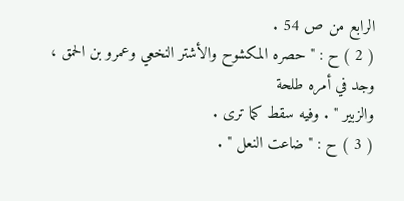الرابع من ص 54 .
( 2 ) ح : " حصره المكشوح والأشتر النخعي وعمرو بن الحمق ، وجد في أمره طلحة
والزبير " . وفيه سقط كما ترى .
( 3 ) ح : " ضاعت النعل " .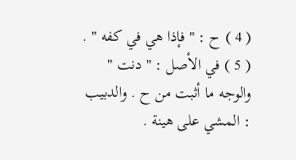( 4 ) ح : " فإذا هي في كفه " .
( 5 ) في الأصل : " دنت " والوجه ما أثبت من ح . والدبيب : المشي على هينة .